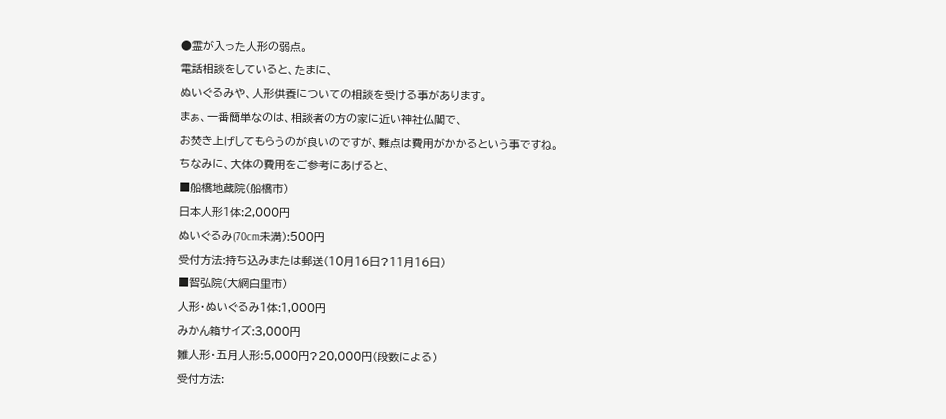●霊が入った人形の弱点。
電話相談をしていると、たまに、
ぬいぐるみや、人形供養についての相談を受ける事があります。
まぁ、一番簡単なのは、相談者の方の家に近い神社仏閣で、
お焚き上げしてもらうのが良いのですが、難点は費用がかかるという事ですね。
ちなみに、大体の費用をご参考にあげると、
■船橋地蔵院(船橋市)
日本人形1体:2,000円
ぬいぐるみ(70cm未満):500円
受付方法:持ち込みまたは郵送(10月16日?11月16日)
■智弘院(大網白里市)
人形・ぬいぐるみ1体:1,000円
みかん箱サイズ:3,000円
雛人形・五月人形:5,000円?20,000円(段数による)
受付方法: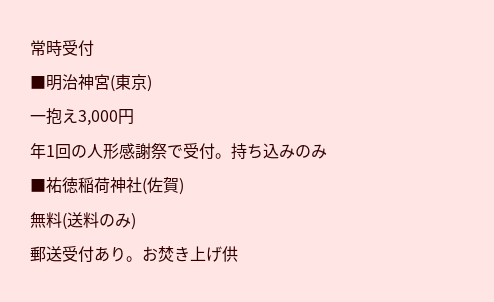常時受付
■明治神宮(東京)
一抱え3,000円
年1回の人形感謝祭で受付。持ち込みのみ
■祐徳稲荷神社(佐賀)
無料(送料のみ)
郵送受付あり。お焚き上げ供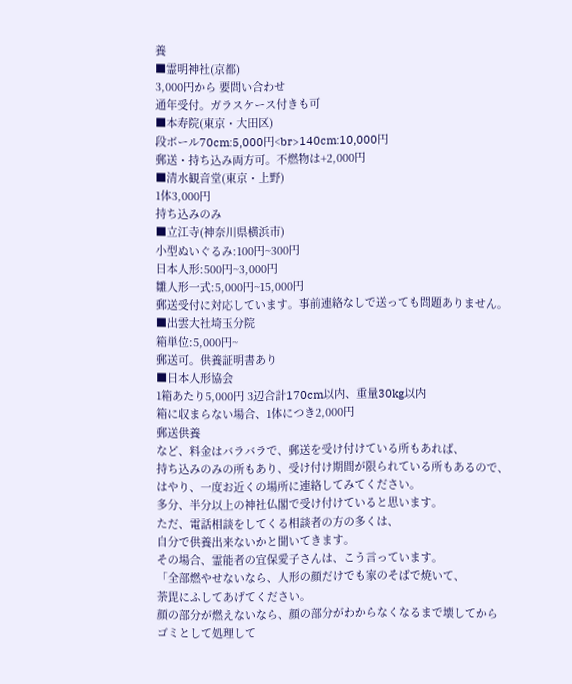養
■霊明神社(京都)
3,000円から 要問い合わせ
通年受付。ガラスケース付きも可
■本寿院(東京・大田区)
段ボール70cm:5,000円<br>140cm:10,000円
郵送・持ち込み両方可。不燃物は+2,000円
■清水観音堂(東京・上野)
1体3,000円
持ち込みのみ
■立江寺(神奈川県横浜市)
小型ぬいぐるみ:100円~300円
日本人形:500円~3,000円
雛人形一式:5,000円~15,000円
郵送受付に対応しています。事前連絡なしで送っても問題ありません。
■出雲大社埼玉分院
箱単位:5,000円~
郵送可。供養証明書あり
■日本人形協会
1箱あたり5,000円 3辺合計170cm以内、重量30kg以内
箱に収まらない場合、1体につき2,000円
郵送供養
など、料金はバラバラで、郵送を受け付けている所もあれば、
持ち込みのみの所もあり、受け付け期間が限られている所もあるので、
はやり、一度お近くの場所に連絡してみてください。
多分、半分以上の神社仏閣で受け付けていると思います。
ただ、電話相談をしてくる相談者の方の多くは、
自分で供養出来ないかと聞いてきます。
その場合、霊能者の宜保愛子さんは、こう言っています。
「全部燃やせないなら、人形の顔だけでも家のそばで焼いて、
荼毘にふしてあげてください。
顔の部分が燃えないなら、顔の部分がわからなくなるまで壊してから
ゴミとして処理して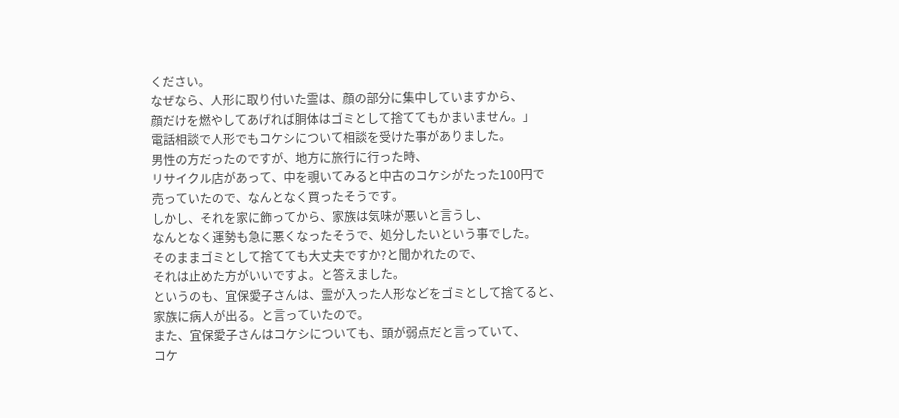ください。
なぜなら、人形に取り付いた霊は、顔の部分に集中していますから、
顔だけを燃やしてあげれば胴体はゴミとして捨ててもかまいません。」
電話相談で人形でもコケシについて相談を受けた事がありました。
男性の方だったのですが、地方に旅行に行った時、
リサイクル店があって、中を覗いてみると中古のコケシがたった100円で
売っていたので、なんとなく買ったそうです。
しかし、それを家に飾ってから、家族は気味が悪いと言うし、
なんとなく運勢も急に悪くなったそうで、処分したいという事でした。
そのままゴミとして捨てても大丈夫ですか?と聞かれたので、
それは止めた方がいいですよ。と答えました。
というのも、宜保愛子さんは、霊が入った人形などをゴミとして捨てると、
家族に病人が出る。と言っていたので。
また、宜保愛子さんはコケシについても、頭が弱点だと言っていて、
コケ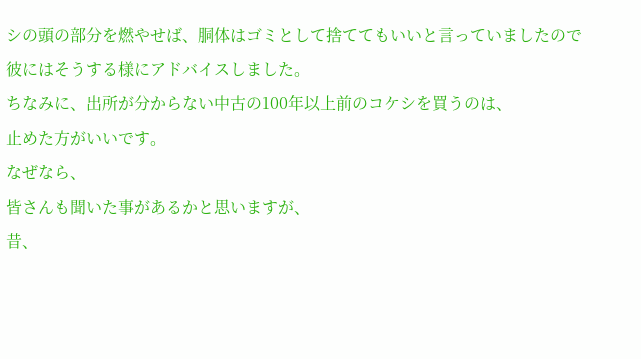シの頭の部分を燃やせば、胴体はゴミとして捨ててもいいと言っていましたので
彼にはそうする様にアドバイスしました。
ちなみに、出所が分からない中古の100年以上前のコケシを買うのは、
止めた方がいいです。
なぜなら、
皆さんも聞いた事があるかと思いますが、
昔、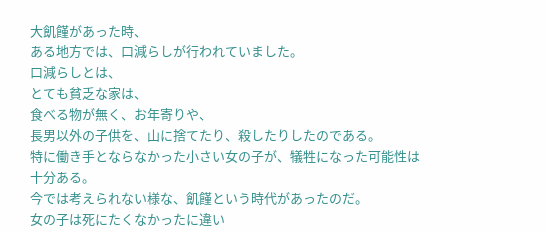大飢饉があった時、
ある地方では、口減らしが行われていました。
口減らしとは、
とても貧乏な家は、
食べる物が無く、お年寄りや、
長男以外の子供を、山に捨てたり、殺したりしたのである。
特に働き手とならなかった小さい女の子が、犠牲になった可能性は十分ある。
今では考えられない様な、飢饉という時代があったのだ。
女の子は死にたくなかったに違い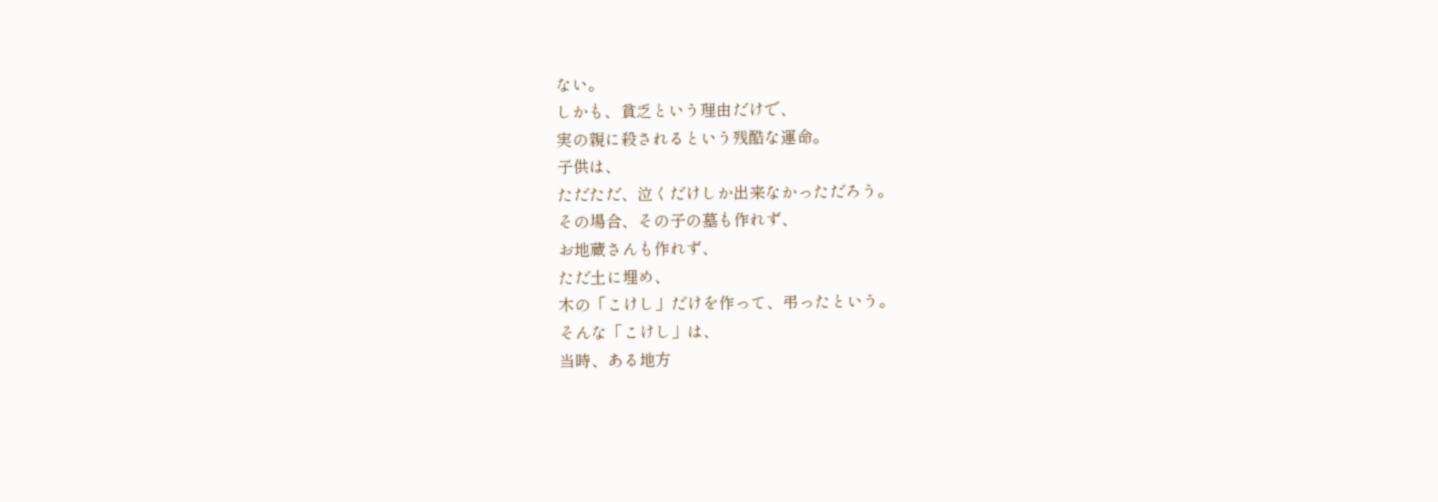ない。
しかも、貧乏という理由だけで、
実の親に殺されるという残酷な運命。
子供は、
ただただ、泣くだけしか出来なかっただろう。
その場合、その子の墓も作れず、
お地蔵さんも作れず、
ただ土に埋め、
木の「こけし」だけを作って、弔ったという。
そんな「こけし」は、
当時、ある地方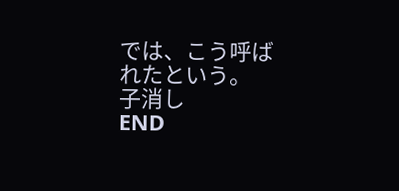では、こう呼ばれたという。
子消し
END